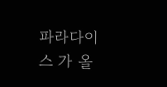파라다이스 가 올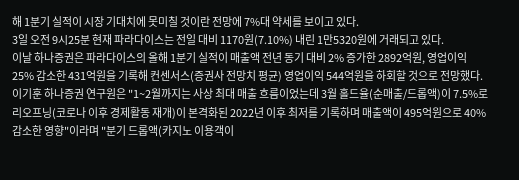해 1분기 실적이 시장 기대치에 못미칠 것이란 전망에 7%대 약세를 보이고 있다.
3일 오전 9시25분 현재 파라다이스는 전일 대비 1170원(7.10%) 내린 1만5320원에 거래되고 있다.
이날 하나증권은 파라다이스의 올해 1분기 실적이 매출액 전년 동기 대비 2% 증가한 2892억원, 영업이익 25% 감소한 431억원을 기록해 컨센서스(증권사 전망치 평균) 영업이익 544억원을 하회할 것으로 전망했다.
이기훈 하나증권 연구원은 "1~2월까지는 사상 최대 매출 흐름이었는데 3월 홀드율(순매출/드롭액)이 7.5%로 리오프닝(코로나 이후 경제활동 재개)이 본격화된 2022년 이후 최저를 기록하며 매출액이 495억원으로 40% 감소한 영향"이라며 "분기 드롭액(카지노 이용객이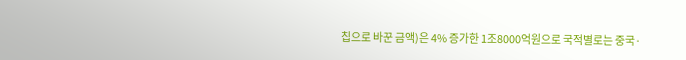칩으로 바꾼 금액)은 4% 증가한 1조8000억원으로 국적별로는 중국·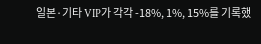일본·기타 VIP가 각각 -18%, 1%, 15%를 기록했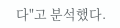다"고 분석했다.